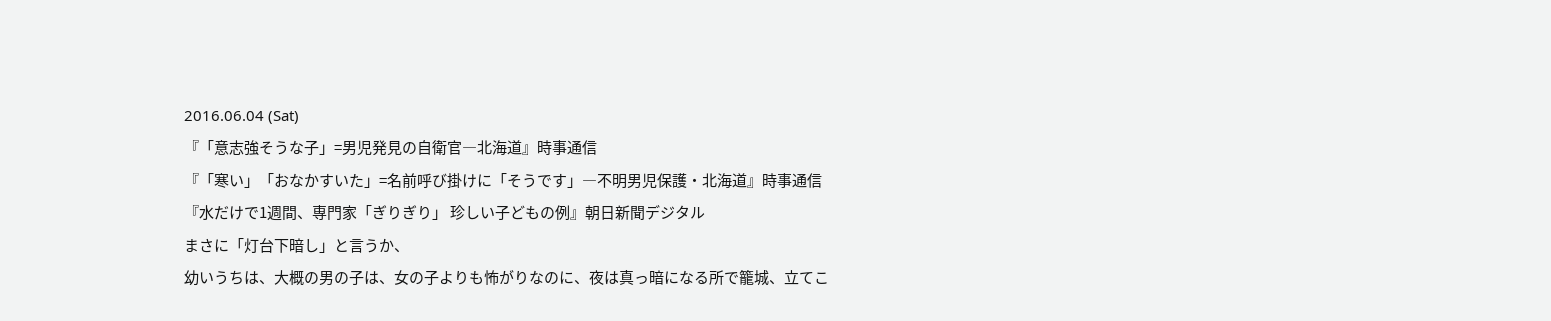2016.06.04 (Sat)
『「意志強そうな子」=男児発見の自衛官―北海道』時事通信
『「寒い」「おなかすいた」=名前呼び掛けに「そうです」―不明男児保護・北海道』時事通信
『水だけで1週間、専門家「ぎりぎり」 珍しい子どもの例』朝日新聞デジタル
まさに「灯台下暗し」と言うか、
幼いうちは、大概の男の子は、女の子よりも怖がりなのに、夜は真っ暗になる所で籠城、立てこ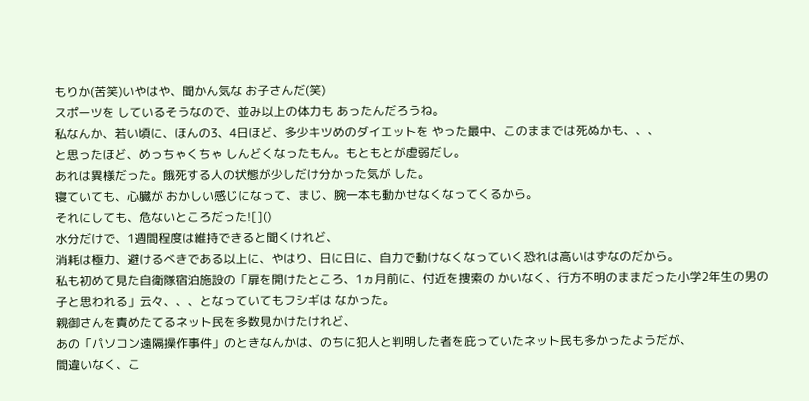もりか(苦笑)いやはや、聞かん気な お子さんだ(笑)
スポーツを しているそうなので、並み以上の体力も あったんだろうね。
私なんか、若い頃に、ほんの3、4日ほど、多少キツめのダイエットを やった最中、このままでは死ぬかも、、、
と思ったほど、めっちゃくちゃ しんどくなったもん。もともとが虚弱だし。
あれは異様だった。餓死する人の状態が少しだけ分かった気が した。
寝ていても、心臓が おかしい感じになって、まじ、腕一本も動かせなくなってくるから。
それにしても、危ないところだった![]()
水分だけで、1週間程度は維持できると聞くけれど、
消耗は極力、避けるべきである以上に、やはり、日に日に、自力で動けなくなっていく恐れは高いはずなのだから。
私も初めて見た自衛隊宿泊施設の「扉を開けたところ、1ヵ月前に、付近を捜索の かいなく、行方不明のままだった小学2年生の男の子と思われる」云々、、、となっていてもフシギは なかった。
親御さんを責めたてるネット民を多数見かけたけれど、
あの「パソコン遠隔操作事件」のときなんかは、のちに犯人と判明した者を庇っていたネット民も多かったようだが、
間違いなく、こ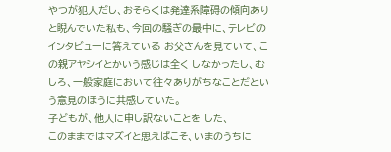やつが犯人だし、おそらくは発達系障碍の傾向ありと睨んでいた私も、今回の騒ぎの最中に、テレビのインタビューに答えている お父さんを見ていて、この親アヤシイとかいう感じは全く しなかったし、むしろ、一般家庭において往々ありがちなことだという意見のほうに共感していた。
子どもが、他人に申し訳ないことを した、
このままではマズイと思えばこそ、いまのうちに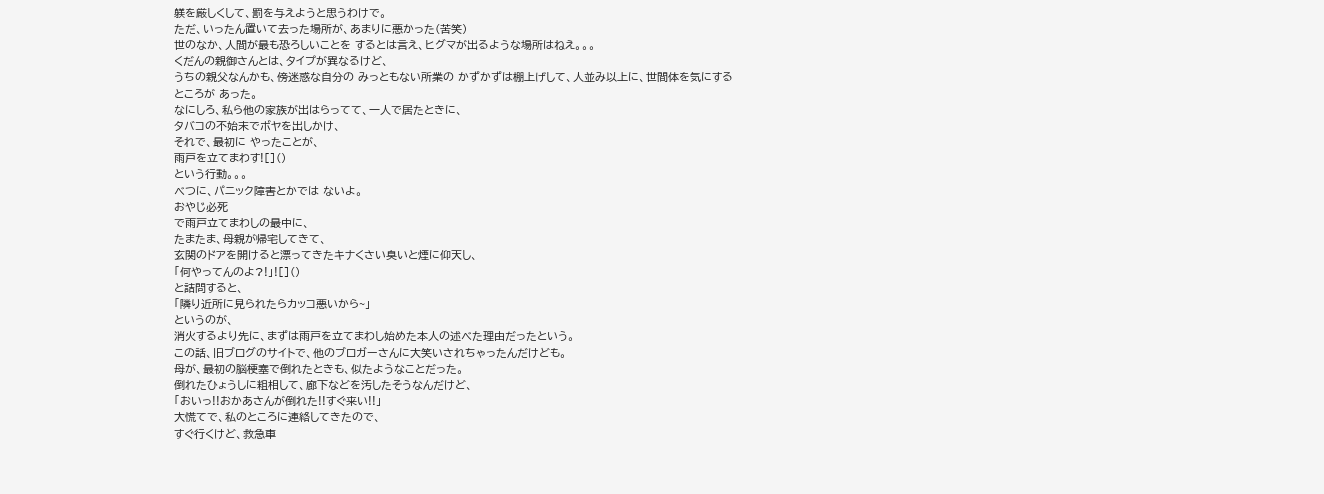躾を厳しくして、罰を与えようと思うわけで。
ただ、いったん置いて去った場所が、あまりに悪かった(苦笑)
世のなか、人間が最も恐ろしいことを するとは言え、ヒグマが出るような場所はねえ。。。
くだんの親御さんとは、タイプが異なるけど、
うちの親父なんかも、傍迷惑な自分の みっともない所業の かずかずは棚上げして、人並み以上に、世間体を気にするところが あった。
なにしろ、私ら他の家族が出はらってて、一人で居たときに、
タバコの不始末でボヤを出しかけ、
それで、最初に やったことが、
雨戸を立てまわす![]()
という行動。。。
べつに、パニック障害とかでは ないよ。
おやじ必死
で雨戸立てまわしの最中に、
たまたま、母親が帰宅してきて、
玄関のドアを開けると漂ってきたキナくさい臭いと煙に仰天し、
「何やってんのよ?!」![]()
と詰問すると、
「隣り近所に見られたらカッコ悪いから~」
というのが、
消火するより先に、まずは雨戸を立てまわし始めた本人の述べた理由だったという。
この話、旧ブログのサイトで、他のブロガーさんに大笑いされちゃったんだけども。
母が、最初の脳梗塞で倒れたときも、似たようなことだった。
倒れたひょうしに粗相して、廊下などを汚したそうなんだけど、
「おいっ!!おかあさんが倒れた!!すぐ来い!!」
大慌てで、私のところに連絡してきたので、
すぐ行くけど、救急車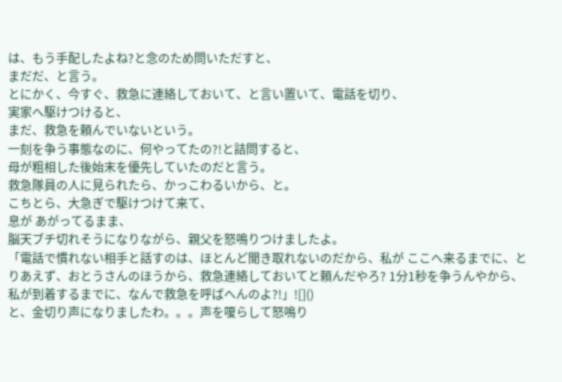は、もう手配したよね?と念のため問いただすと、
まだだ、と言う。
とにかく、今すぐ、救急に連絡しておいて、と言い置いて、電話を切り、
実家へ駆けつけると、
まだ、救急を頼んでいないという。
一刻を争う事態なのに、何やってたの?!と詰問すると、
母が粗相した後始末を優先していたのだと言う。
救急隊員の人に見られたら、かっこわるいから、と。
こちとら、大急ぎで駆けつけて来て、
息が あがってるまま、
脳天ブチ切れそうになりながら、親父を怒鳴りつけましたよ。
「電話で慣れない相手と話すのは、ほとんど聞き取れないのだから、私が ここへ来るまでに、とりあえず、おとうさんのほうから、救急連絡しておいてと頼んだやろ? 1分1秒を争うんやから、私が到着するまでに、なんで救急を呼ばへんのよ?!」![]()
と、金切り声になりましたわ。。。声を嗄らして怒鳴り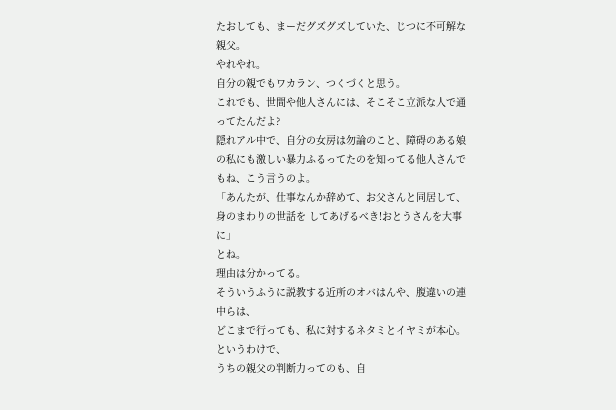たおしても、まーだグズグズしていた、じつに不可解な親父。
やれやれ。
自分の親でもワカラン、つくづくと思う。
これでも、世間や他人さんには、そこそこ立派な人で通ってたんだよ?
隠れアル中で、自分の女房は勿論のこと、障碍のある娘の私にも激しい暴力ふるってたのを知ってる他人さんでもね、こう言うのよ。
「あんたが、仕事なんか辞めて、お父さんと同居して、身のまわりの世話を してあげるべき!おとうさんを大事に」
とね。
理由は分かってる。
そういうふうに説教する近所のオバはんや、腹違いの連中らは、
どこまで行っても、私に対するネタミとイヤミが本心。
というわけで、
うちの親父の判断力ってのも、自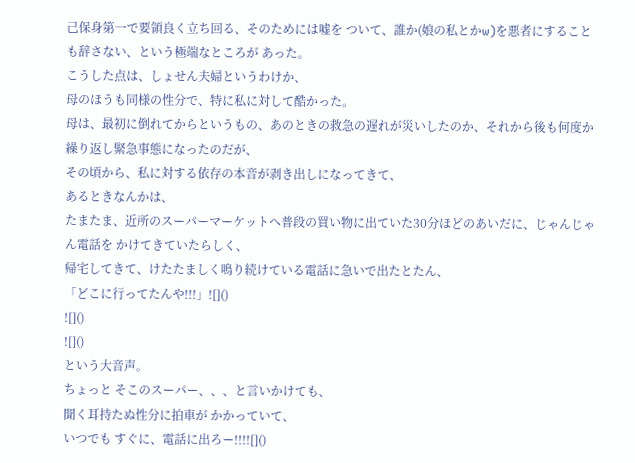己保身第一で要領良く立ち回る、そのためには嘘を ついて、誰か(娘の私とかw)を悪者にすることも辞さない、という極端なところが あった。
こうした点は、しょせん夫婦というわけか、
母のほうも同様の性分で、特に私に対して酷かった。
母は、最初に倒れてからというもの、あのときの救急の遅れが災いしたのか、それから後も何度か繰り返し緊急事態になったのだが、
その頃から、私に対する依存の本音が剥き出しになってきて、
あるときなんかは、
たまたま、近所のスーパーマーケットへ普段の買い物に出ていた30分ほどのあいだに、じゃんじゃん電話を かけてきていたらしく、
帰宅してきて、けたたましく鳴り続けている電話に急いで出たとたん、
「どこに行ってたんや!!!」![]()
![]()
![]()
という大音声。
ちょっと そこのスーパー、、、と言いかけても、
聞く耳持たぬ性分に拍車が かかっていて、
いつでも すぐに、電話に出ろー!!!![]()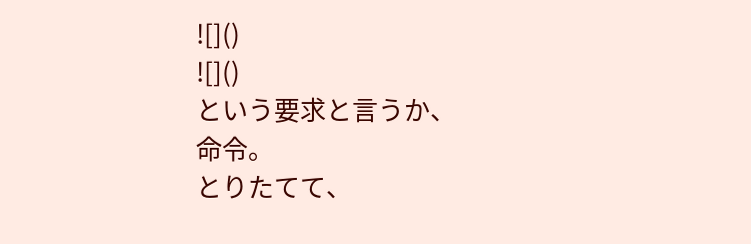![]()
![]()
という要求と言うか、
命令。
とりたてて、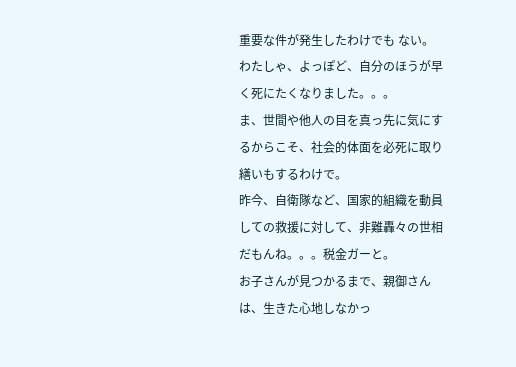重要な件が発生したわけでも ない。
わたしゃ、よっぽど、自分のほうが早く死にたくなりました。。。
ま、世間や他人の目を真っ先に気にするからこそ、社会的体面を必死に取り繕いもするわけで。
昨今、自衛隊など、国家的組織を動員しての救援に対して、非難轟々の世相だもんね。。。税金ガーと。
お子さんが見つかるまで、親御さんは、生きた心地しなかっ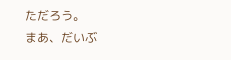ただろう。
まあ、だいぶ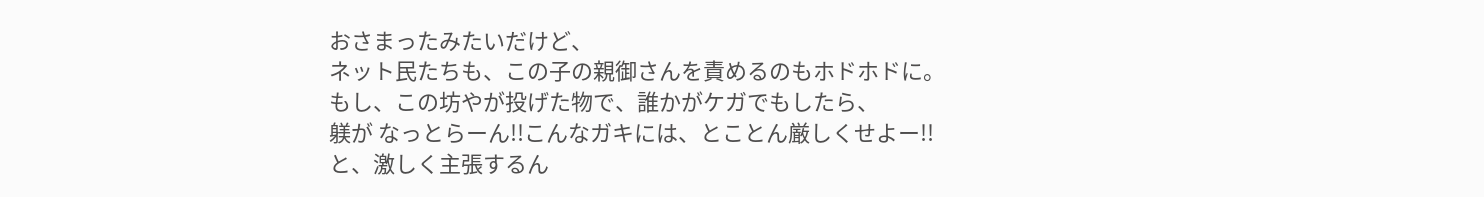おさまったみたいだけど、
ネット民たちも、この子の親御さんを責めるのもホドホドに。
もし、この坊やが投げた物で、誰かがケガでもしたら、
躾が なっとらーん!!こんなガキには、とことん厳しくせよー!!
と、激しく主張するん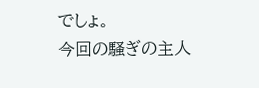でしょ。
今回の騒ぎの主人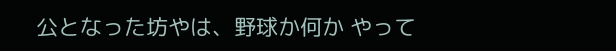公となった坊やは、野球か何か やって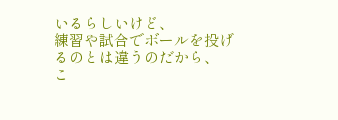いるらしいけど、
練習や試合でボールを投げるのとは違うのだから、
こ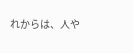れからは、人や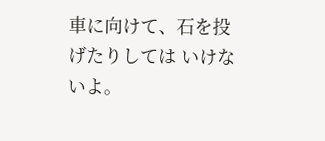車に向けて、石を投げたりしては いけないよ。